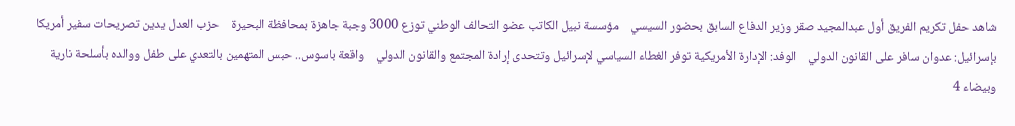شاهد حفل تكريم الفريق أول عبدالمجيد صقر وزير الدفاع السابق بحضور السيسي    مؤسسة نبيل الكاتب عضو التحالف الوطني توزع 3000 وجبة جاهزة بمحافظة البحيرة    حزب العدل يدين تصريحات سفير أمريكا بإسرائيل: عدوان سافر على القانون الدولي    الوفد: الإدارة الأمريكية توفر الغطاء السياسي لإسرائيل وتتحدى إرادة المجتمع والقانون الدولي    واقعة باسوس.. حبس المتهمين بالتعدي على طفل ووالده بأسلحة نارية وبيضاء 4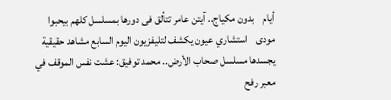أيام    بدون مكياج.. آيتن عامر تتألق فى دورها بمسلسل كلهم بيحبوا مودى    استشاري عيون يكشف لتليفزيون اليوم السابع مشاهد حقيقية يجسدها مسلسل صحاب الأرض.. محمد توفيق: عشت نفس الموقف في معبر رفح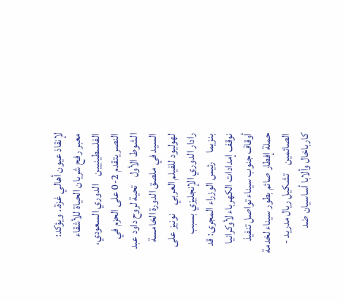لإنقاذ عيون أهالي غزة.. ويؤكد: معبر رفح شريان الحياة للأشقاء الفلسطينيين    الدوري السعودي، النصر يتقدم 2-0 على الحزم في الشوط الأول    تحية لروح داود عبد السيد في ملصق الدورة الخامسة لهوليود للفيلم العربي    نونيز على رادار الدوري الإنجليزي بسبب بنزيما    رئيس الوزراء المجرى: قد نوقف إمدادات الكهرباء لأوكرانيا    أوقاف جنوب سيناء تواصل تنفيذ حملة إفطار صائم بطور سيناء لخدمة الصائمين    تشكيل ريال مدريد - كارباخال وألابا أساسيان ضد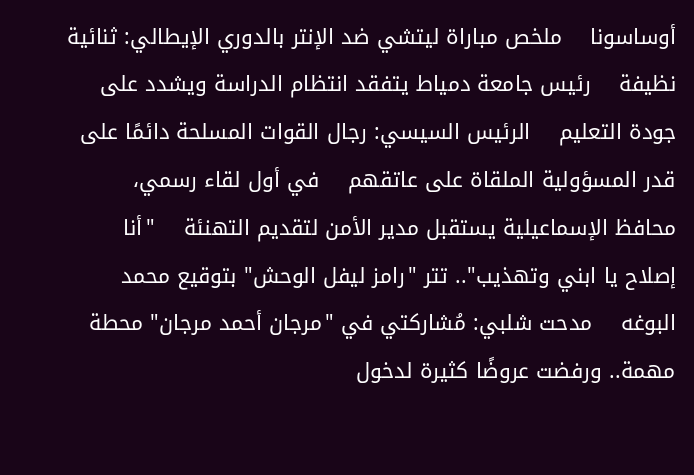أوساسونا    ملخص مباراة ليتشي ضد الإنتر بالدوري الإيطالي: ثنائية نظيفة    رئيس جامعة دمياط يتفقد انتظام الدراسة ويشدد على جودة التعليم    الرئيس السيسي: رجال القوات المسلحة دائمًا على قدر المسؤولية الملقاة على عاتقهم    في أول لقاء رسمي، محافظ الإسماعيلية يستقبل مدير الأمن لتقديم التهنئة    "أنا إصلاح يا ابني وتهذيب".. تتر "رامز ليفل الوحش" بتوقيع محمد البوغه    مدحت شلبي: مُشاركتي في "مرجان أحمد مرجان" محطة مهمة.. ورفضت عروضًا كثيرة لدخول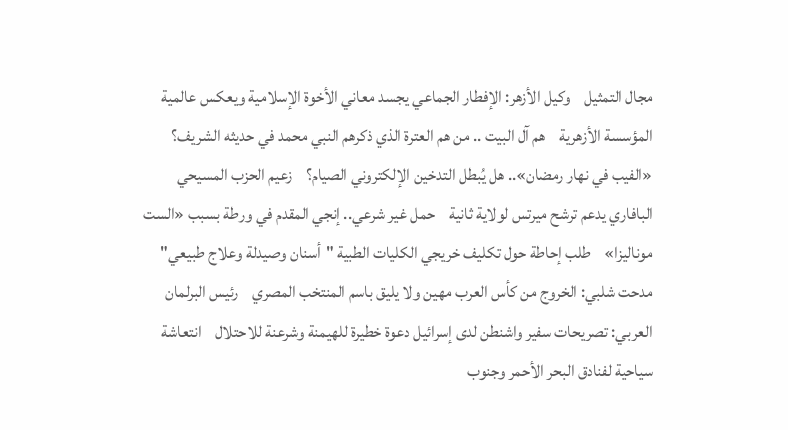مجال التمثيل    وكيل الأزهر: الإفطار الجماعي يجسد معاني الأخوة الإسلامية ويعكس عالمية المؤسسة الأزهرية    هم آل البيت .. من هم العترة الذي ذكرهم النبي محمد في حديثه الشريف؟    «الفيب في نهار رمضان».. هل يُبطل التدخين الإلكتروني الصيام؟    زعيم الحزب المسيحي البافاري يدعم ترشح ميرتس لولاية ثانية    حمل غير شرعي.. إنجي المقدم في ورطة بسبب «الست موناليزا»    طلب إحاطة حول تكليف خريجي الكليات الطبية "أسنان وصيدلة وعلاج طبيعي"    مدحت شلبي: الخروج من كأس العرب مهين ولا يليق باسم المنتخب المصري    رئيس البرلمان العربي: تصريحات سفير واشنطن لدى إسرائيل دعوة خطيرة للهيمنة وشرعنة للاحتلال    انتعاشة سياحية لفنادق البحر الأحمر وجنوب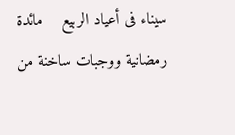سيناء فى أعياد الربيع    مائدة رمضانية ووجبات ساخنة من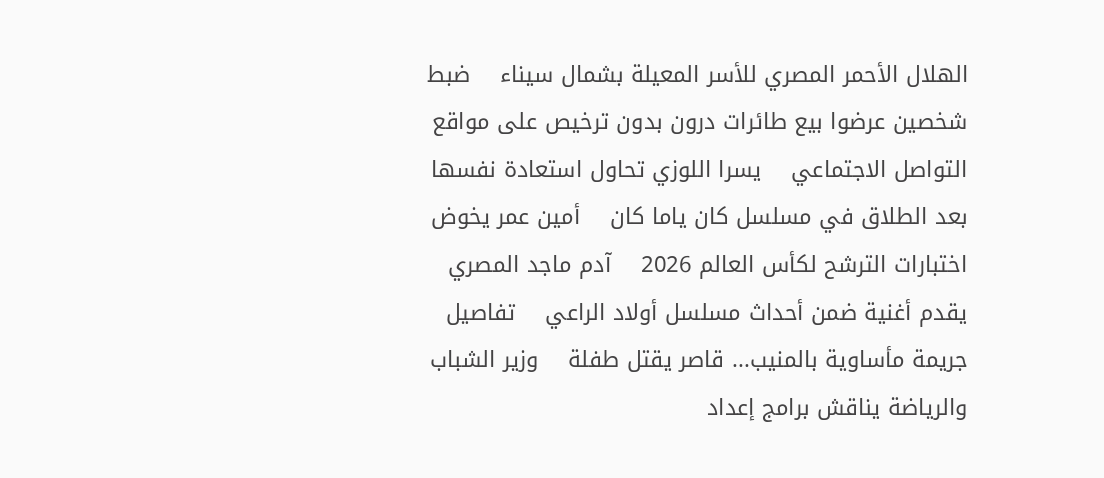الهلال الأحمر المصري للأسر المعيلة بشمال سيناء    ضبط شخصين عرضوا بيع طائرات درون بدون ترخيص على مواقع التواصل الاجتماعي    يسرا اللوزي تحاول استعادة نفسها بعد الطلاق في مسلسل كان ياما كان    أمين عمر يخوض اختبارات الترشح لكأس العالم 2026    آدم ماجد المصري يقدم أغنية ضمن أحداث مسلسل أولاد الراعي    تفاصيل جريمة مأساوية بالمنيب... قاصر يقتل طفلة    وزير الشباب والرياضة يناقش برامج إعداد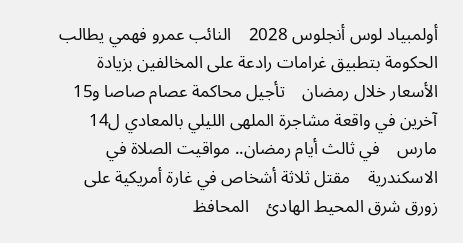أولمبياد لوس أنجلوس 2028    النائب عمرو فهمي يطالب الحكومة بتطبيق غرامات رادعة على المخالفين بزيادة الأسعار خلال رمضان    تأجيل محاكمة عصام صاصا و15 آخرين في واقعة مشاجرة الملهى الليلي بالمعادي ل14 مارس    في ثالث أيام رمضان.. مواقيت الصلاة في الاسكندرية    مقتل ثلاثة أشخاص في غارة أمريكية على زورق شرق المحيط الهادئ    المحافظ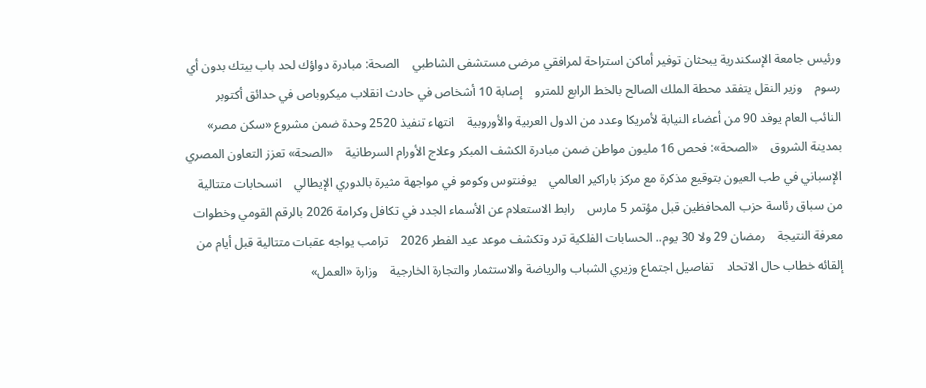ورئيس جامعة الإسكندرية يبحثان توفير أماكن استراحة لمرافقي مرضى مستشفى الشاطبي    الصحة: مبادرة دواؤك لحد باب بيتك بدون أي رسوم    وزير النقل يتفقد محطة الملك الصالح بالخط الرابع للمترو    إصابة 10 أشخاص في حادث انقلاب ميكروباص في حدائق أكتوبر    النائب العام يوفد 90 من أعضاء النيابة لأمريكا وعدد من الدول العربية والأوروبية    انتهاء تنفيذ 2520 وحدة ضمن مشروع «سكن مصر» بمدينة الشروق    «الصحة»: فحص 16 مليون مواطن ضمن مبادرة الكشف المبكر وعلاج الأورام السرطانية    «الصحة» تعزز التعاون المصري الإسباني في طب العيون بتوقيع مذكرة مع مركز باراكير العالمي    يوفنتوس وكومو في مواجهة مثيرة بالدوري الإيطالي    انسحابات متتالية من سباق رئاسة حزب المحافظين قبل مؤتمر 5 مارس    رابط الاستعلام عن الأسماء الجدد في تكافل وكرامة 2026 بالرقم القومي وخطوات معرفة النتيجة    رمضان 29 ولا 30 يوم.. الحسابات الفلكية ترد وتكشف موعد عيد الفطر 2026    ترامب يواجه عقبات متتالية قبل أيام من إلقائه خطاب حال الاتحاد    تفاصيل اجتماع وزيري الشباب والرياضة والاستثمار والتجارة الخارجية    وزارة «العمل»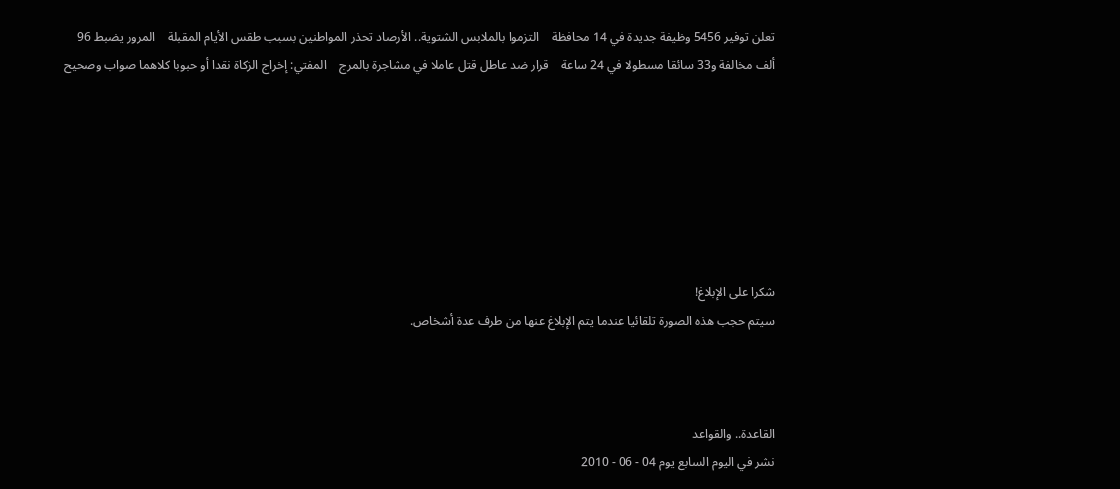تعلن توفير 5456 وظيفة جديدة في 14 محافظة    التزموا بالملابس الشتوية.. الأرصاد تحذر المواطنين بسبب طقس الأيام المقبلة    المرور يضبط 96 ألف مخالفة و33 سائقا مسطولا في 24 ساعة    قرار ضد عاطل قتل عاملا في مشاجرة بالمرج    المفتي: إخراج الزكاة نقدا أو حبوبا كلاهما صواب وصحيح







شكرا على الإبلاغ!
سيتم حجب هذه الصورة تلقائيا عندما يتم الإبلاغ عنها من طرف عدة أشخاص.



القاعدة.. والقواعد
نشر في اليوم السابع يوم 04 - 06 - 2010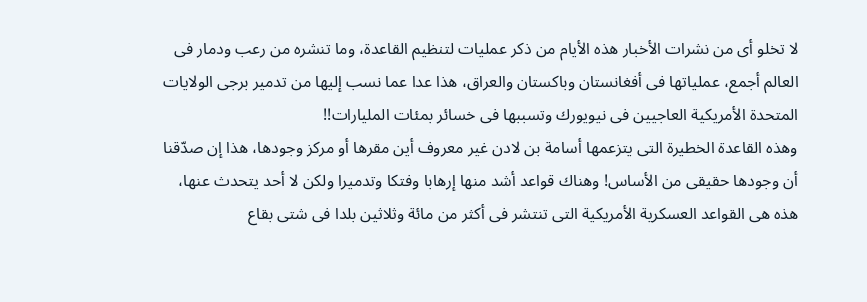لا تخلو أى من نشرات الأخبار هذه الأيام من ذكر عمليات لتنظيم القاعدة، وما تنشره من رعب ودمار فى العالم أجمع، عملياتها فى أفغانستان وباكستان والعراق، هذا عدا عما نسب إليها من تدمير برجى الولايات المتحدة الأمريكية العاجيين فى نيويورك وتسببها فى خسائر بمئات المليارات!!
وهذه القاعدة الخطيرة التى يتزعمها أسامة بن لادن غير معروف أين مقرها أو مركز وجودها، هذا إن صدّقنا أن وجودها حقيقى من الأساس! وهناك قواعد أشد منها إرهابا وفتكا وتدميرا ولكن لا أحد يتحدث عنها، هذه هى القواعد العسكرية الأمريكية التى تنتشر فى أكثر من مائة وثلاثين بلدا فى شتى بقاع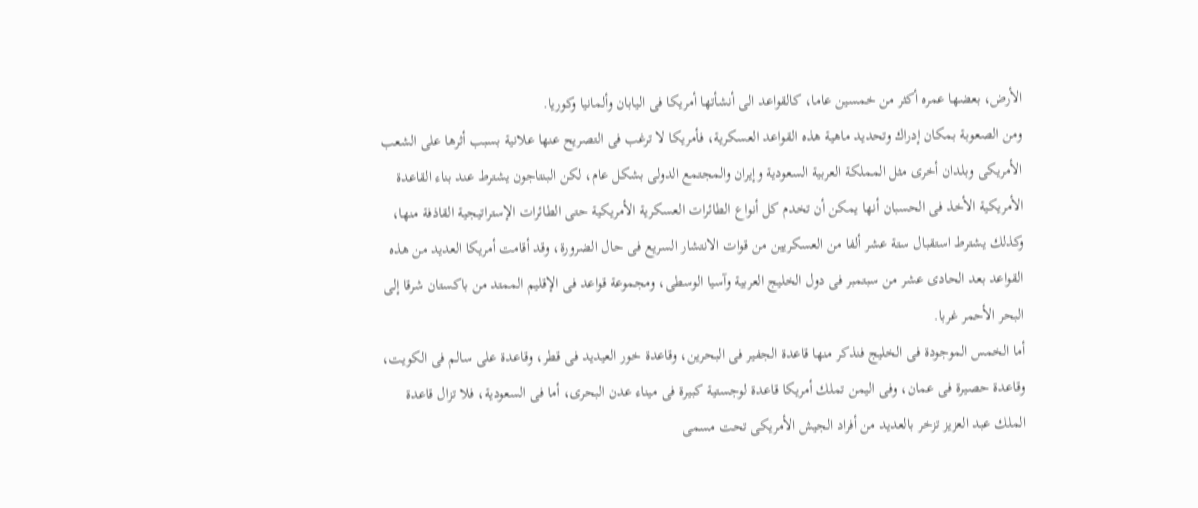الأرض، بعضها عمره أكثر من خمسين عاما، كالقواعد الى أنشأتها أمريكا فى اليابان وألمانيا وكوريا.
ومن الصعوبة بمكان إدراك وتحديد ماهية هذه القواعد العسكرية، فأمريكا لا ترغب فى التصريح عنها علانية بسبب أثرها على الشعب الأمريكى وبلدان أخرى مثل المملكة العربية السعودية وإيران والمجتمع الدولى بشكل عام، لكن البنتاجون يشترط عند بناء القاعدة الأمريكية الأخذ فى الحسبان أنها يمكن أن تخدم كل أنواع الطائرات العسكرية الأمريكية حتى الطائرات الإستراتيجية القاذفة منها، وكذلك يشترط استقبال ستة عشر ألفا من العسكريين من قوات الانتشار السريع فى حال الضرورة، وقد أقامت أمريكا العديد من هذه القواعد بعد الحادى عشر من سبتمبر فى دول الخليج العربية وآسيا الوسطى، ومجموعة قواعد فى الإقليم الممتد من باكستان شرقا إلى البحر الأحمر غربا.
أما الخمس الموجودة فى الخليج فنذكر منها قاعدة الجفير فى البحرين، وقاعدة خور العيديد فى قطر، وقاعدة على سالم فى الكويت، وقاعدة حصيرة فى عمان، وفى اليمن تملك أمريكا قاعدة لوجستية كبيرة فى ميناء عدن البحرى، أما فى السعودية، فلا تزال قاعدة الملك عبد العزيز تزخر بالعديد من أفراد الجيش الأمريكى تحت مسمى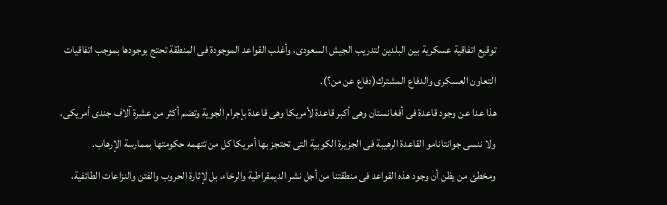توقيع اتفاقية عسكرية بين البلدين لتدريب الجيش السعودى، وأغلب القواعد الموجودة فى المنطقة تحتج بوجودها بموجب اتفاقيات التعاون العسكرى والدفاع المشترك(دفاع عن من؟).
هذا عدا عن وجود قاعدة فى أفغانستان وهى أكبر قاعدة لأمريكا وهى قاعدة بإجرام الجوية وتضم أكثر من عشرة آلاف جندى أمريكى، ولا ننسى جوانتانامو القاعدة الرهيبة فى الجزيرة الكوبية التى تحتجز بها أمريكا كل من تتهمه حكومتها بممارسة الإرهاب.
ومخطئ من يظن أن وجود هذه القواعد فى منطقتنا من أجل نشر الديمقراطية والرخاء، بل لإثارة الحروب والفتن والنزاعات الطائفية،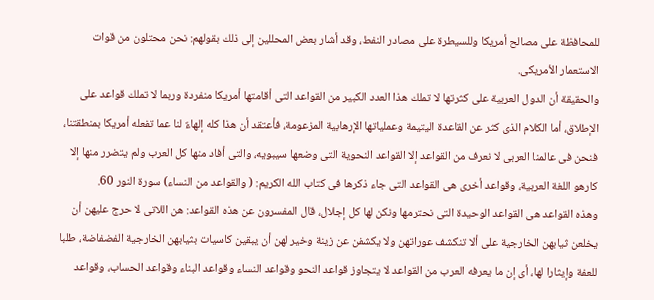للمحافظة على مصالح أمريكا وللسيطرة على مصادر النفط، وقد أشار بعض المحللين إلى ذلك بقولهم: نحن محتلون من قوات الاستعمار الأمريكى.
والحقيقة أن الدول العربية على كثرتها لا تملك هذا العدد الكبير من القواعد التى أقامتها أمريكا منفردة وربما لا تملك قواعد على الإطلاق، أما الكلام الذى كثر عن القاعدة اليتيمة وعملياتها الإرهابية المزعومة، فأعتقد أن هذا كله إلهاءٌ لنا عما تفعله أمريكا بمنطقتنا، فنحن فى عالمنا العربى لا نعرف من القواعد إلا القواعد النحوية التى وضعها سيبويه، والتى أفاد منها كل العرب ولم يتضرر منها إلا كارهو اللغة العربية، وقواعد أخرى هى القواعد التى جاء ذكرها فى كتاب الله الكريم: ( والقواعد من النساء) سورة النور 60.
وهذه القواعد هى القواعد الوحيدة التى نحترمها ونكن لها كل إجلال، قال المفسرون عن هذه القواعد: هن اللاتى لا حرج عليهن أن يخلعن ثيابهن الخارجية على ألا تنكشف عوراتهن ولا يكشفن عن زينة وخير لهن أن يبقين كاسيات بثيابهن الخارجية الفضفاضة، طلبا للعفة وإيثارا لها، أى إن ما يعرفه العرب من القواعد لا يتجاوز قواعد النحو وقواعد النساء وقواعد البناء وقواعد الحساب، وقواعد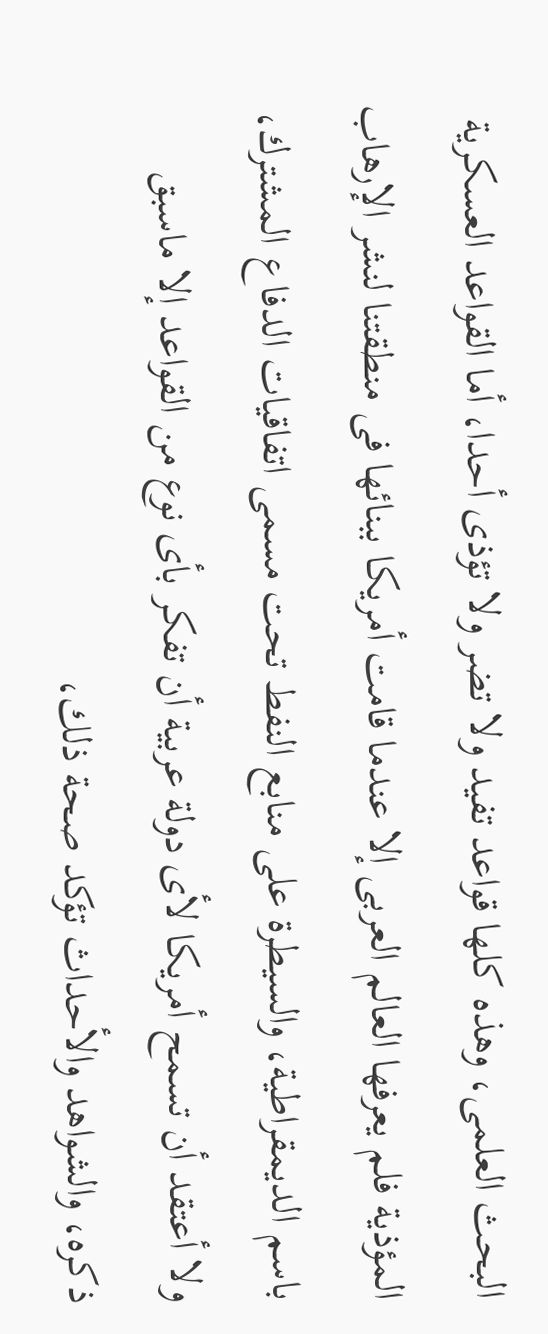البحث العلمى، وهذه كلها قواعد تفيد ولا تضر ولا تؤذى أحدا، أما القواعد العسكرية المؤذية فلم يعرفها العالم العربى إلا عندما قامت أمريكا ببنائها فى منطقتنا لنشر الإرهاب باسم الديمقراطية، والسيطرة على منابع النفط تحت مسمى اتفاقيات الدفاع المشترك، ولا أعتقد أن تسمح أمريكا لأى دولة عربية أن تفكر بأى نوع من القواعد إلا ماسبق ذكره، والشواهد والأحداث تؤكد صحة ذلك،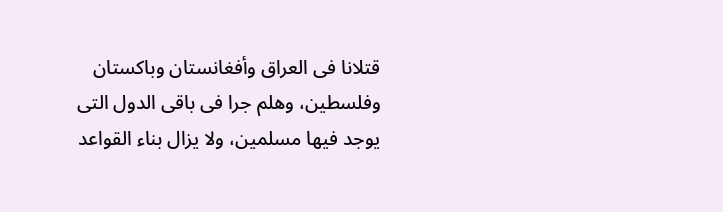قتلانا فى العراق وأفغانستان وباكستان وفلسطين، وهلم جرا فى باقى الدول التى يوجد فيها مسلمين، ولا يزال بناء القواعد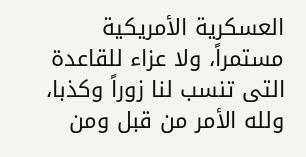العسكرية الأمريكية مستمراً، ولا عزاء للقاعدة التى تنسب لنا زوراً وكذبا، ولله الأمر من قبل ومن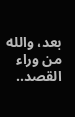بعد، والله من وراء القصد..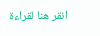انقر هنا لقراءة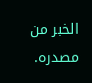الخبر من مصدره.